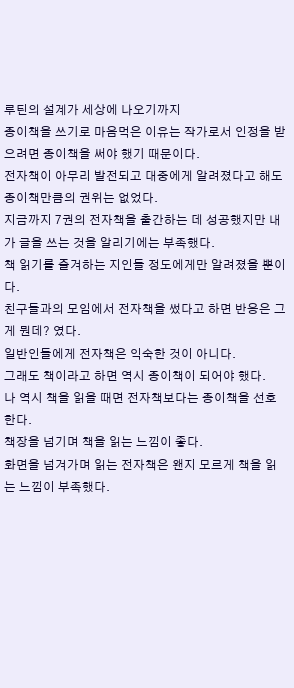루틴의 설계가 세상에 나오기까지
종이책을 쓰기로 마음먹은 이유는 작가로서 인정을 받으려면 종이책을 써야 했기 때문이다.
전자책이 아무리 발전되고 대중에게 알려졌다고 해도 종이책만큼의 권위는 없었다.
지금까지 7권의 전자책을 출간하는 데 성공했지만 내가 글을 쓰는 것을 알리기에는 부족했다.
책 읽기를 즐겨하는 지인들 정도에게만 알려졌을 뿐이다.
친구들과의 모임에서 전자책을 썼다고 하면 반응은 그게 뭔데? 였다.
일반인들에게 전자책은 익숙한 것이 아니다.
그래도 책이라고 하면 역시 종이책이 되어야 했다.
나 역시 책을 읽을 때면 전자책보다는 종이책을 선호한다.
책장을 넘기며 책을 읽는 느낌이 좋다.
화면을 넘겨가며 읽는 전자책은 왠지 모르게 책을 읽는 느낌이 부족했다.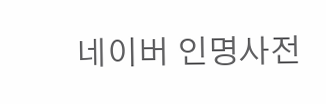네이버 인명사전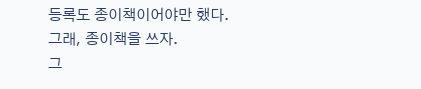등록도 종이책이어야만 했다.
그래, 종이책을 쓰자.
그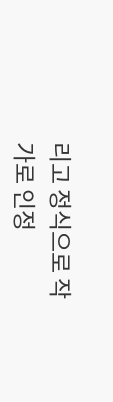리고 정식으로 작가로 인정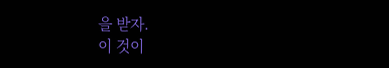을 받자.
이 것이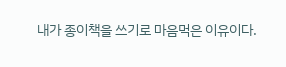내가 종이책을 쓰기로 마음먹은 이유이다.